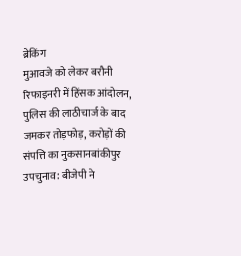ब्रेकिंग
मुआवजे को लेकर बरौनी रिफाइनरी में हिंसक आंदोलन, पुलिस की लाठीचार्ज के बाद जमकर तोड़फोड़, करोड़ों की संपत्ति का नुकसानबांकीपुर उपचुनाव: बीजेपी ने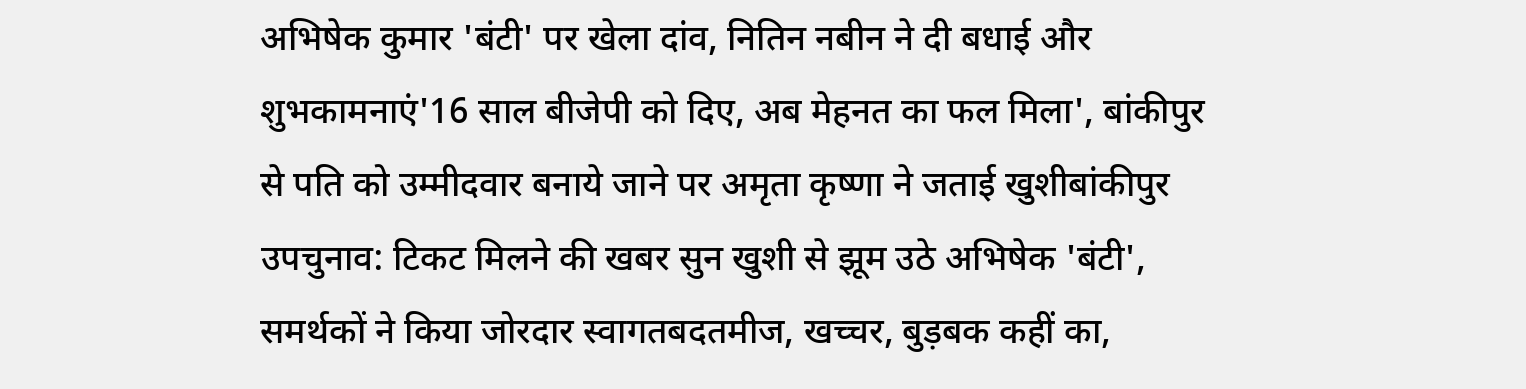अभिषेक कुमार 'बंटी' पर खेला दांव, नितिन नबीन ने दी बधाई और शुभकामनाएं'16 साल बीजेपी को दिए, अब मेहनत का फल मिला', बांकीपुर से पति को उम्मीदवार बनाये जाने पर अमृता कृष्णा ने जताई खुशीबांकीपुर उपचुनाव: टिकट मिलने की खबर सुन खुशी से झूम उठे अभिषेक 'बंटी', समर्थकों ने किया जोरदार स्वागतबदतमीज, खच्चर, बुड़बक कहीं का,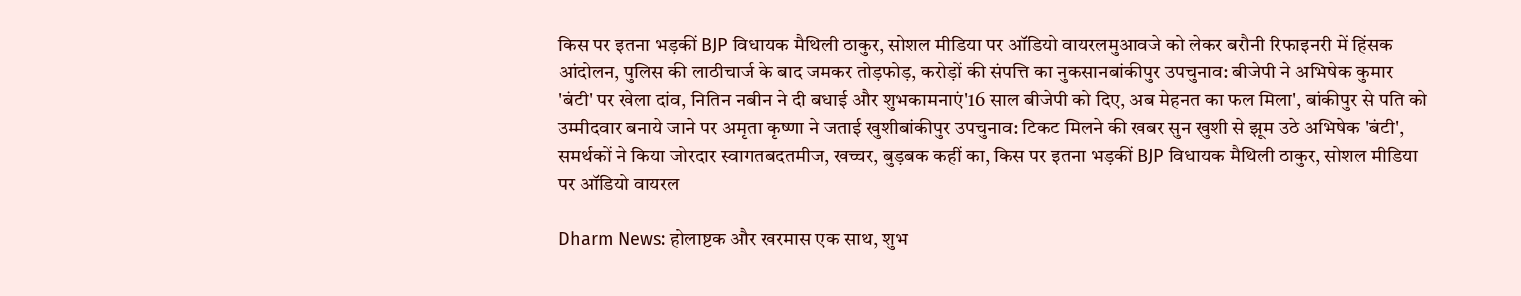किस पर इतना भड़कीं BJP विधायक मैथिली ठाकुर, सोशल मीडिया पर ऑडियो वायरलमुआवजे को लेकर बरौनी रिफाइनरी में हिंसक आंदोलन, पुलिस की लाठीचार्ज के बाद जमकर तोड़फोड़, करोड़ों की संपत्ति का नुकसानबांकीपुर उपचुनाव: बीजेपी ने अभिषेक कुमार 'बंटी' पर खेला दांव, नितिन नबीन ने दी बधाई और शुभकामनाएं'16 साल बीजेपी को दिए, अब मेहनत का फल मिला', बांकीपुर से पति को उम्मीदवार बनाये जाने पर अमृता कृष्णा ने जताई खुशीबांकीपुर उपचुनाव: टिकट मिलने की खबर सुन खुशी से झूम उठे अभिषेक 'बंटी', समर्थकों ने किया जोरदार स्वागतबदतमीज, खच्चर, बुड़बक कहीं का, किस पर इतना भड़कीं BJP विधायक मैथिली ठाकुर, सोशल मीडिया पर ऑडियो वायरल

Dharm News: होलाष्टक और खरमास एक साथ, शुभ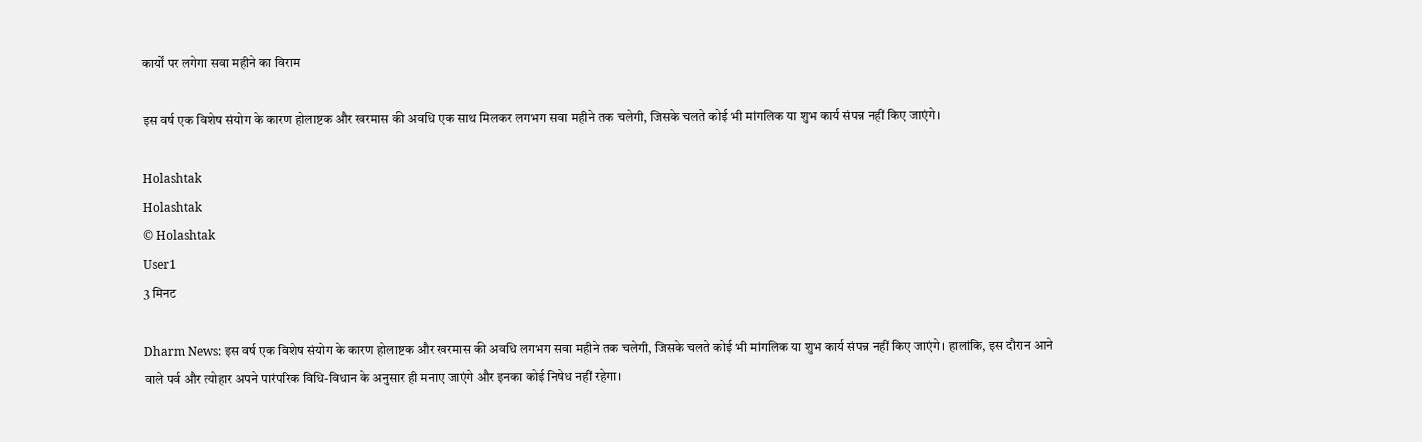कार्यों पर लगेगा सवा महीने का विराम

इस वर्ष एक विशेष संयोग के कारण होलाष्टक और खरमास की अवधि एक साथ मिलकर लगभग सवा महीने तक चलेगी, जिसके चलते कोई भी मांगलिक या शुभ कार्य संपन्न नहीं किए जाएंगे।

Holashtak
Holashtak
© Holashtak
User1
3 मिनट

Dharm News: इस वर्ष एक विशेष संयोग के कारण होलाष्टक और खरमास की अवधि लगभग सवा महीने तक चलेगी, जिसके चलते कोई भी मांगलिक या शुभ कार्य संपन्न नहीं किए जाएंगे। हालांकि, इस दौरान आने वाले पर्व और त्योहार अपने पारंपरिक विधि-विधान के अनुसार ही मनाए जाएंगे और इनका कोई निषेध नहीं रहेगा।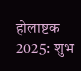होलाष्टक 2025: शुभ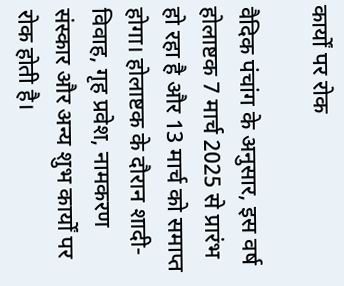कार्यों पर रोक

वैदिक पंचांग के अनुसार, इस वर्ष होलाष्टक 7 मार्च 2025 से प्रारंभ हो रहा है और 13 मार्च को समाप्त होगा। होलाष्टक के दौरान शादी-विवाह, गृह प्रवेश, नामकरण संस्कार और अन्य शुभ कार्यों पर रोक होती है।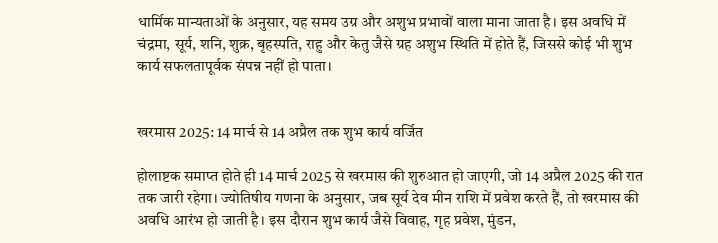धार्मिक मान्यताओं के अनुसार, यह समय उग्र और अशुभ प्रभावों वाला माना जाता है। इस अवधि में चंद्रमा, सूर्य, शनि, शुक्र, बृहस्पति, राहु और केतु जैसे ग्रह अशुभ स्थिति में होते हैं, जिससे कोई भी शुभ कार्य सफलतापूर्वक संपन्न नहीं हो पाता।


खरमास 2025: 14 मार्च से 14 अप्रैल तक शुभ कार्य वर्जित

होलाष्टक समाप्त होते ही 14 मार्च 2025 से खरमास की शुरुआत हो जाएगी, जो 14 अप्रैल 2025 की रात तक जारी रहेगा। ज्योतिषीय गणना के अनुसार, जब सूर्य देव मीन राशि में प्रवेश करते हैं, तो खरमास की अवधि आरंभ हो जाती है। इस दौरान शुभ कार्य जैसे विवाह, गृह प्रवेश, मुंडन,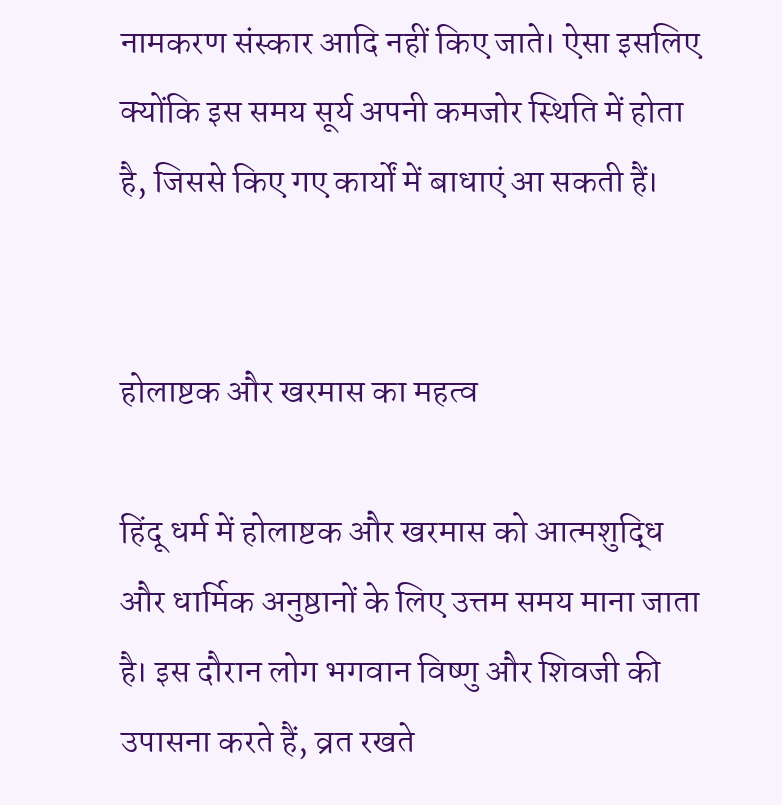नामकरण संस्कार आदि नहीं किए जाते। ऐसा इसलिए क्योंकि इस समय सूर्य अपनी कमजोर स्थिति में होता है, जिससे किए गए कार्यों में बाधाएं आ सकती हैं।


होलाष्टक और खरमास का महत्व

हिंदू धर्म में होलाष्टक और खरमास को आत्मशुद्धि और धार्मिक अनुष्ठानों के लिए उत्तम समय माना जाता है। इस दौरान लोग भगवान विष्णु और शिवजी की उपासना करते हैं, व्रत रखते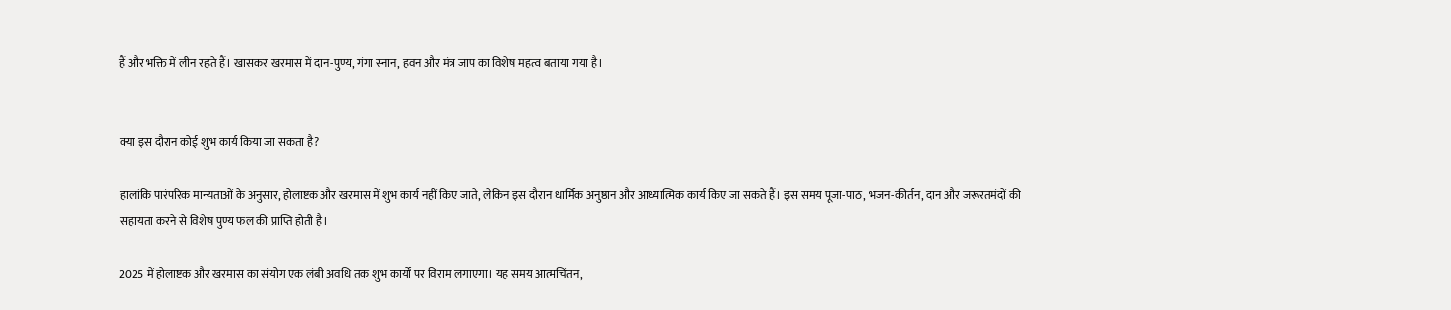हैं और भक्ति में लीन रहते हैं। खासकर खरमास में दान-पुण्य, गंगा स्नान, हवन और मंत्र जाप का विशेष महत्व बताया गया है।


क्या इस दौरान कोई शुभ कार्य किया जा सकता है?

हालांकि पारंपरिक मान्यताओं के अनुसार, होलाष्टक और खरमास में शुभ कार्य नहीं किए जाते, लेकिन इस दौरान धार्मिक अनुष्ठान और आध्यात्मिक कार्य किए जा सकते हैं। इस समय पूजा-पाठ, भजन-कीर्तन, दान और जरूरतमंदों की सहायता करने से विशेष पुण्य फल की प्राप्ति होती है।

2025 में होलाष्टक और खरमास का संयोग एक लंबी अवधि तक शुभ कार्यों पर विराम लगाएगा। यह समय आत्मचिंतन,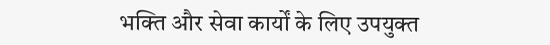भक्ति और सेवा कार्यों के लिए उपयुक्त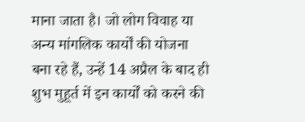माना जाता है। जो लोग विवाह या अन्य मांगलिक कार्यों की योजना बना रहे हैं, उन्हें 14 अप्रैल के बाद ही शुभ मुहूर्त में इन कार्यों को करने की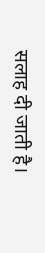सलाह दी जाती है।